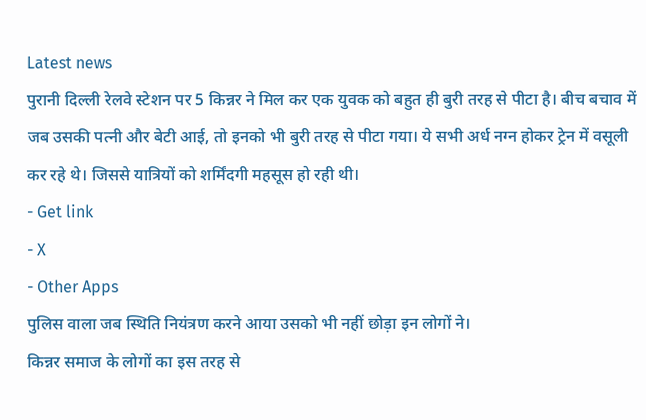Latest news
पुरानी दिल्ली रेलवे स्टेशन पर 5 किन्नर ने मिल कर एक युवक को बहुत ही बुरी तरह से पीटा है। बीच बचाव में जब उसकी पत्नी और बेटी आई, तो इनको भी बुरी तरह से पीटा गया। ये सभी अर्ध नग्न होकर ट्रेन में वसूली कर रहे थे। जिससे यात्रियों को शर्मिंदगी महसूस हो रही थी।
- Get link
- X
- Other Apps
पुलिस वाला जब स्थिति नियंत्रण करने आया उसको भी नहीं छोड़ा इन लोगों ने।
किन्नर समाज के लोगों का इस तरह से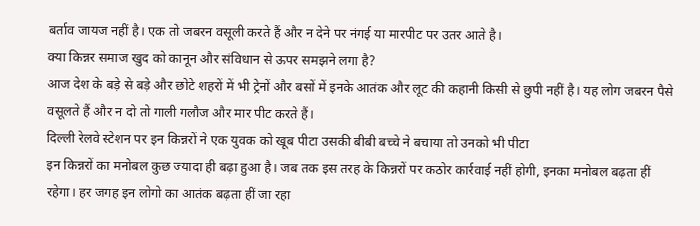बर्ताव जायज नहीं है। एक तो जबरन वसूली करते हैं और न देने पर नंगई या मारपीट पर उतर आते है।
क्या किन्नर समाज खुद को कानून और संविधान से ऊपर समझने लगा है?
आज देश के बड़े से बड़े और छोटे शहरों में भी ट्रेनों और बसों में इनके आतंक और लूट की कहानी किसी से छुपी नहीं है। यह लोग जबरन पैसे वसूलते हैं और न दो तो गाली गलौज और मार पीट करते हैं।
दिल्ली रेलवे स्टेशन पर इन किन्नरों ने एक युवक को खूब पीटा उसकी बीबी बच्चे ने बचाया तो उनको भी पीटा
इन किन्नरों का मनोबल कुछ ज्यादा ही बढ़ा हुआ है। जब तक इस तरह के किन्नरों पर कठोर कार्रवाई नहीं होगी, इनका मनोबल बढ़ता हीं रहेगा। हर जगह इन लोगो का आतंक बढ़ता हीं जा रहा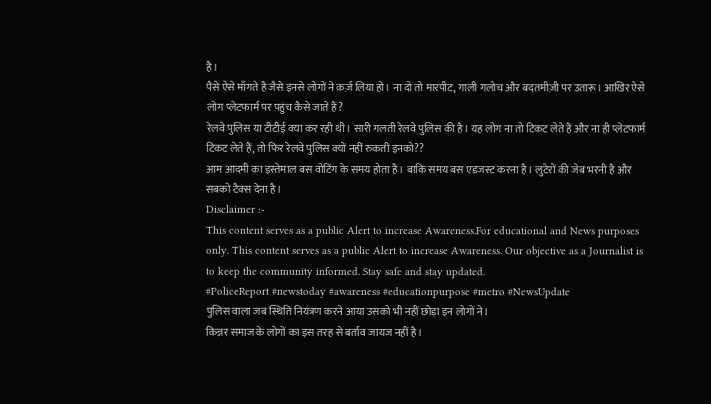है।
पैसे ऐसे माँगते है जैसे इनसे लोगों ने क़र्ज़ लिया हो। ना दो तो मारपीट, गाली गलोच और बदतमीज़ी पर उतारू। आखिर ऐसे लोग प्लेटफार्म पर पहुंच कैसे जाते हैं?
रेलवे पुलिस या टीटीई क्या कर रही थी। सारी गलती रेलवे पुलिस की है। यह लोग ना तो टिकट लेते हैं और ना ही प्लेटफार्म टिकट लेते हैं, तो फिर रेलवे पुलिस क्यों नहीं रुकती इनको??
आम आदमी का इस्तेमाल बस वोटिंग के समय होता है। बाकि समय बस एडजस्ट करना है। लुटेरों की जेब भरनी है और सबको टैक्स देना है।
Disclaimer :-
This content serves as a public Alert to increase Awareness.For educational and News purposes only. This content serves as a public Alert to increase Awareness. Our objective as a Journalist is to keep the community informed. Stay safe and stay updated.
#PoliceReport #newstoday #awareness #educationpurpose #metro #NewsUpdate
पुलिस वाला जब स्थिति नियंत्रण करने आया उसको भी नहीं छोड़ा इन लोगों ने।
किन्नर समाज के लोगों का इस तरह से बर्ताव जायज नहीं है।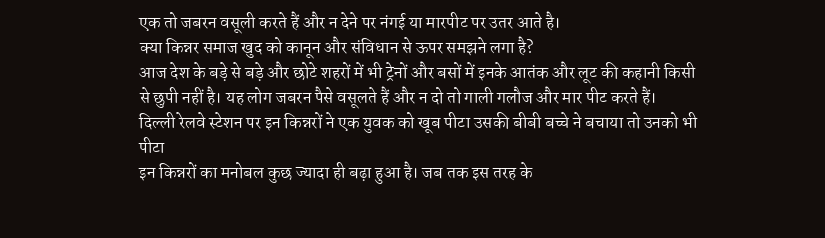एक तो जबरन वसूली करते हैं और न देने पर नंगई या मारपीट पर उतर आते है।
क्या किन्नर समाज खुद को कानून और संविधान से ऊपर समझने लगा है?
आज देश के बड़े से बड़े और छोटे शहरों में भी ट्रेनों और बसों में इनके आतंक और लूट की कहानी किसी से छुपी नहीं है। यह लोग जबरन पैसे वसूलते हैं और न दो तो गाली गलौज और मार पीट करते हैं।
दिल्ली रेलवे स्टेशन पर इन किन्नरों ने एक युवक को खूब पीटा उसकी बीबी बच्चे ने बचाया तो उनको भी पीटा
इन किन्नरों का मनोबल कुछ ज्यादा ही बढ़ा हुआ है। जब तक इस तरह के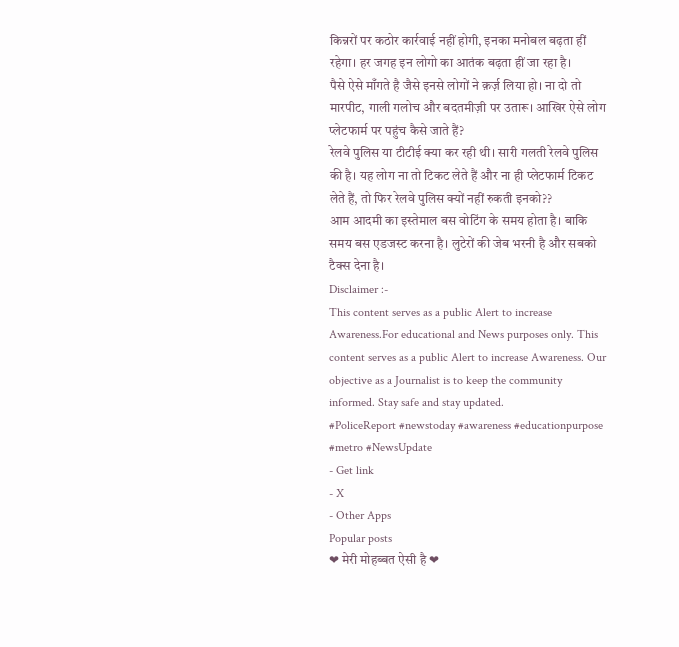किन्नरों पर कठोर कार्रवाई नहीं होगी, इनका मनोबल बढ़ता हीं रहेगा। हर जगह इन लोगो का आतंक बढ़ता हीं जा रहा है।
पैसे ऐसे माँगते है जैसे इनसे लोगों ने क़र्ज़ लिया हो। ना दो तो मारपीट, गाली गलोच और बदतमीज़ी पर उतारू। आखिर ऐसे लोग प्लेटफार्म पर पहुंच कैसे जाते हैं?
रेलवे पुलिस या टीटीई क्या कर रही थी। सारी गलती रेलवे पुलिस की है। यह लोग ना तो टिकट लेते हैं और ना ही प्लेटफार्म टिकट लेते हैं, तो फिर रेलवे पुलिस क्यों नहीं रुकती इनको??
आम आदमी का इस्तेमाल बस वोटिंग के समय होता है। बाकि समय बस एडजस्ट करना है। लुटेरों की जेब भरनी है और सबको टैक्स देना है।
Disclaimer :-
This content serves as a public Alert to increase Awareness.For educational and News purposes only. This content serves as a public Alert to increase Awareness. Our objective as a Journalist is to keep the community informed. Stay safe and stay updated.
#PoliceReport #newstoday #awareness #educationpurpose #metro #NewsUpdate
- Get link
- X
- Other Apps
Popular posts
❤ मेरी मोहब्बत ऐसी है ❤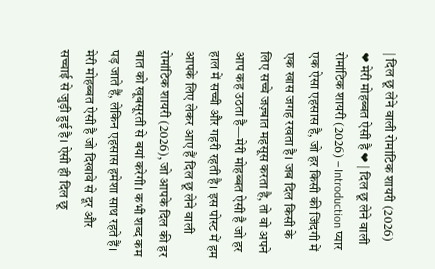| दिल छू लेने वाली रोमांटिक शायरी (2026)
❤ मेरी मोहब्बत ऐसी है ❤ | दिल छू लेने वाली रोमांटिक शायरी (2026) – Introduction प्यार एक ऐसा एहसास है, जो हर किसी की जिंदगी में एक खास जगह रखता है। जब दिल किसी के लिए सच्चे जज़्बात महसूस करता है, तो वो अपने आप कह उठता है—मेरी मोहब्बत ऐसी है जो हर हाल में सच्ची और गहरी रहती है। इस पोस्ट में हम आपके लिए लेकर आए हैं दिल छू लेने वाली रोमांटिक शायरी (2026), जो आपके दिल की हर बात को खूबसूरती से बयां करेगी। कभी शब्द कम पड़ जाते हैं, लेकिन एहसास हमेशा साथ रहते हैं। मेरी मोहब्बत ऐसी है जो दिखावे से दूर और सच्चाई से जुड़ी हुई है। ऐसी ही दिल छू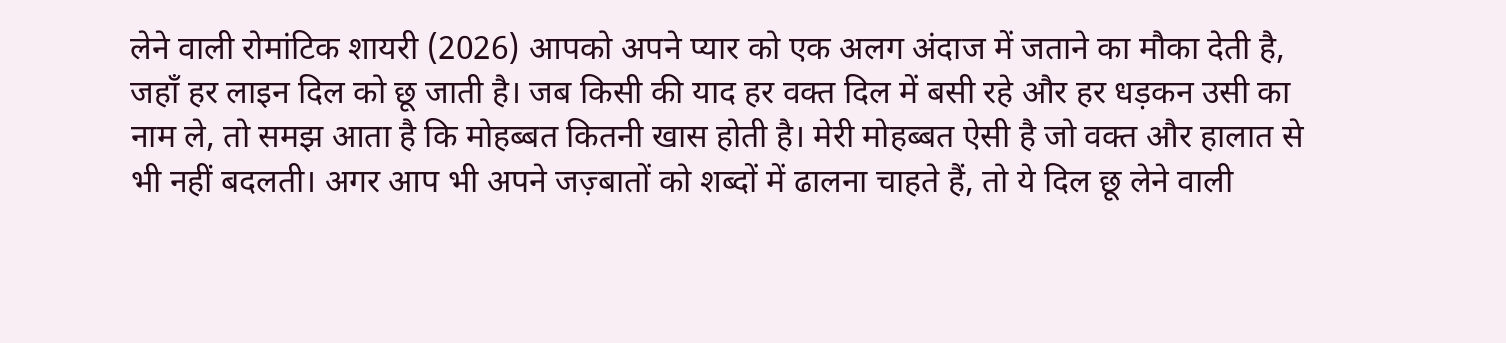लेने वाली रोमांटिक शायरी (2026) आपको अपने प्यार को एक अलग अंदाज में जताने का मौका देती है, जहाँ हर लाइन दिल को छू जाती है। जब किसी की याद हर वक्त दिल में बसी रहे और हर धड़कन उसी का नाम ले, तो समझ आता है कि मोहब्बत कितनी खास होती है। मेरी मोहब्बत ऐसी है जो वक्त और हालात से भी नहीं बदलती। अगर आप भी अपने जज़्बातों को शब्दों में ढालना चाहते हैं, तो ये दिल छू लेने वाली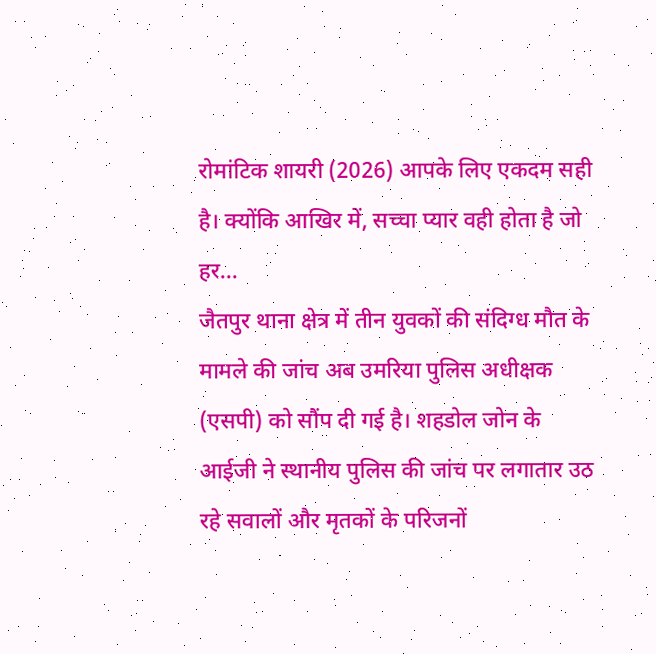रोमांटिक शायरी (2026) आपके लिए एकदम सही है। क्योंकि आखिर में, सच्चा प्यार वही होता है जो हर...
जैतपुर थाना क्षेत्र में तीन युवकों की संदिग्ध मौत के मामले की जांच अब उमरिया पुलिस अधीक्षक (एसपी) को सौंप दी गई है। शहडोल जोन के आईजी ने स्थानीय पुलिस की जांच पर लगातार उठ रहे सवालों और मृतकों के परिजनों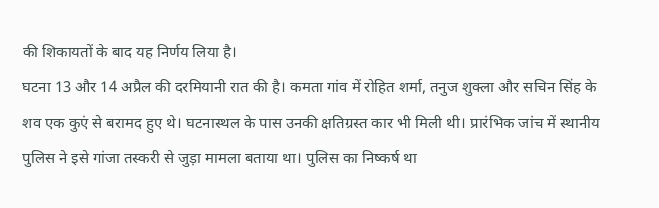की शिकायतों के बाद यह निर्णय लिया है।
घटना 13 और 14 अप्रैल की दरमियानी रात की है। कमता गांव में रोहित शर्मा, तनुज शुक्ला और सचिन सिंह के शव एक कुएं से बरामद हुए थे। घटनास्थल के पास उनकी क्षतिग्रस्त कार भी मिली थी। प्रारंभिक जांच में स्थानीय पुलिस ने इसे गांजा तस्करी से जुड़ा मामला बताया था। पुलिस का निष्कर्ष था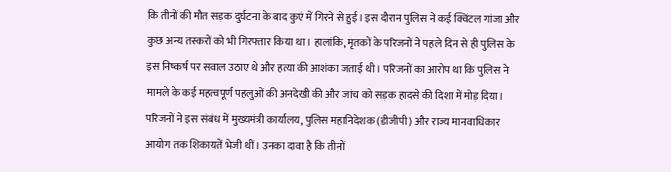कि तीनों की मौत सड़क दुर्घटना के बाद कुएं में गिरने से हुई। इस दौरान पुलिस ने कई क्विंटल गांजा और कुछ अन्य तस्करों को भी गिरफ्तार किया था। हालांकि, मृतकों के परिजनों ने पहले दिन से ही पुलिस के इस निष्कर्ष पर सवाल उठाए थे और हत्या की आशंका जताई थी। परिजनों का आरोप था कि पुलिस ने मामले के कई महत्वपूर्ण पहलुओं की अनदेखी की और जांच को सड़क हादसे की दिशा में मोड़ दिया। परिजनों ने इस संबंध में मुख्यमंत्री कार्यालय, पुलिस महानिदेशक (डीजीपी) और राज्य मानवाधिकार आयोग तक शिकायतें भेजी थीं। उनका दावा है कि तीनों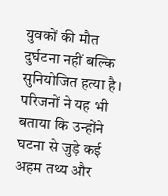युवकों की मौत दुर्घटना नहीं बल्कि सुनियोजित हत्या है। परिजनों ने यह भी बताया कि उन्होंने घटना से जुड़े कई अहम तथ्य और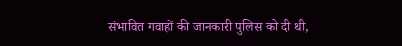संभावित गवाहों की जानकारी पुलिस को दी थी,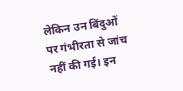लेकिन उन बिंदुओं पर गंभीरता से जांच नहीं की गई। इन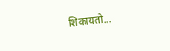शिकायतो...